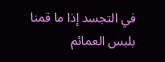في التجسد إذا ما قمنا بلبس العمائم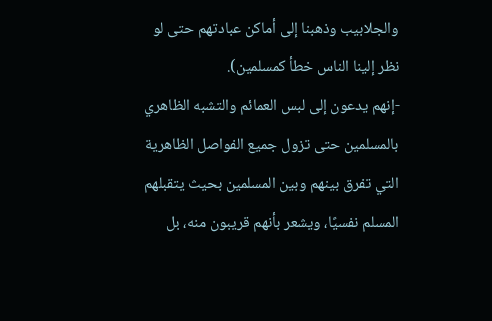والجلابيب وذهبنا إلى أماكن عبادتهم حتى لو نظر إلينا الناس خطأ كمسلمين).
-إنهم يدعون إلى لبس العمائم والتشبه الظاهري بالمسلمين حتى تزول جميع الفواصل الظاهرية التي تفرق بينهم وبين المسلمين بحيث يتقبلهم المسلم نفسيًا، ويشعر بأنهم قريبون منه، بل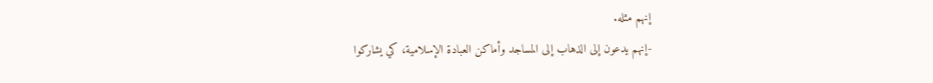إنهم مثله.
-إنهم يدعون إلى الذهاب إلى المساجد وأماكن العبادة الإسلامية، كي يشاركوا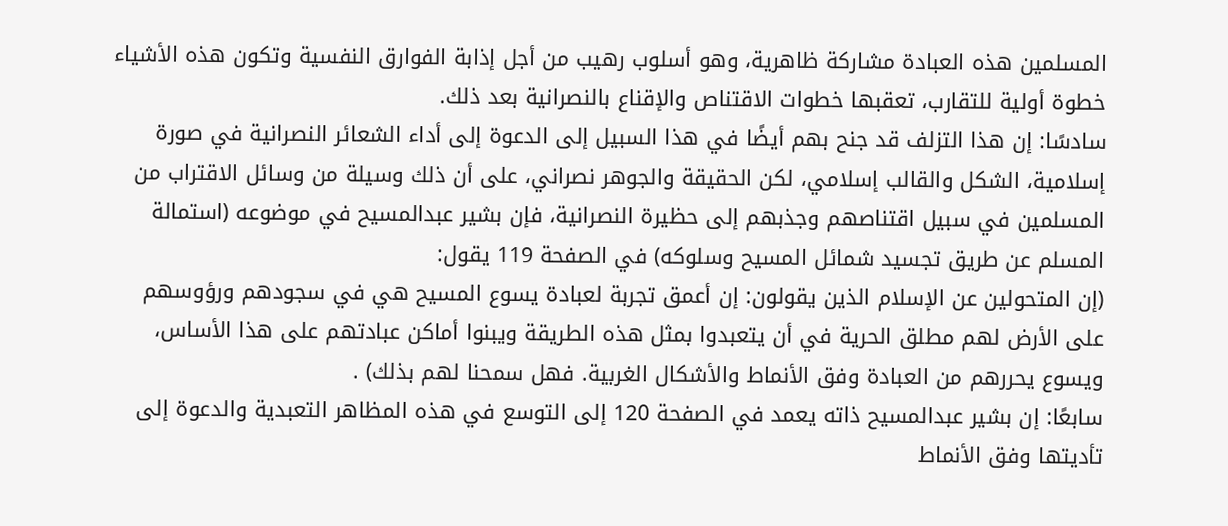المسلمين هذه العبادة مشاركة ظاهرية، وهو أسلوب رهيب من أجل إذابة الفوارق النفسية وتكون هذه الأشياء خطوة أولية للتقارب، تعقبها خطوات الاقتناص والإقناع بالنصرانية بعد ذلك.
سادسًا: إن هذا التزلف قد جنح بهم أيضًا في هذا السبيل إلى الدعوة إلى أداء الشعائر النصرانية في صورة إسلامية، الشكل والقالب إسلامي، لكن الحقيقة والجوهر نصراني، على أن ذلك وسيلة من وسائل الاقتراب من المسلمين في سبيل اقتناصهم وجذبهم إلى حظيرة النصرانية، فإن بشير عبدالمسيح في موضوعه (استمالة المسلم عن طريق تجسيد شمائل المسيح وسلوكه) في الصفحة 119 يقول:
(إن المتحولين عن الإسلام الذين يقولون: إن أعمق تجربة لعبادة يسوع المسيح هي في سجودهم ورؤوسهم على الأرض لهم مطلق الحرية في أن يتعبدوا بمثل هذه الطريقة ويبنوا أماكن عبادتهم على هذا الأساس، ويسوع يحررهم من العبادة وفق الأنماط والأشكال الغربية. فهل سمحنا لهم بذلك) .
سابعًا: إن بشير عبدالمسيح ذاته يعمد في الصفحة 120 إلى التوسع في هذه المظاهر التعبدية والدعوة إلى تأديتها وفق الأنماط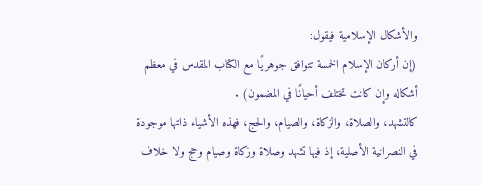والأشكال الإسلامية فيقول:
(إن أركان الإسلام الخمسة تتوافق جوهريًا مع الكتاب المقدس في معظم أشكاله وإن كانت تختلف أحيانًا في المضمون) .
كالتشهد، والصلاة، والزكاة، والصيام، والحج، فهذه الأشياء ذاتها موجودة في النصرانية الأصلية، إذ فيها تشهد وصلاة وزكاة وصيام وحج ولا خلاف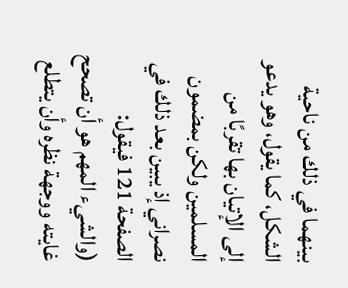بينهما في ذلك من ناحية الشكل، كما يقول، وهو يدعو إلى الإتيان بها تقربًا من المسلمين ولكن بمضمون نصراني إذ يبين بعد ذلك في الصفحة 121 فيقول: (والشيء المهم هو أن تصحح غايته ووجهة نظره وأن يتطلع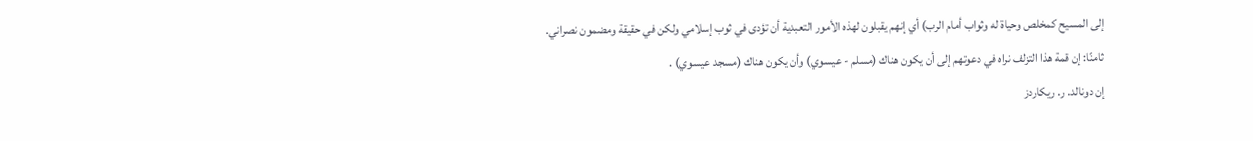إلى المسيح كمخلص وحياة له وثواب أمام الرب) أي إنهم يقبلون لهذه الأمور التعبدية أن تؤدى في ثوب إسلامي ولكن في حقيقة ومضمون نصراني.
ثامنًا: إن قمة هذا التزلف نراه في دعوتهم إلى أن يكون هناك (مسلم - عيسوي) وأن يكون هناك (مسجد عيسوي) .
إن دونالد. ر. ريكاردز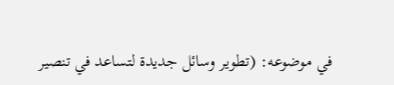في موضوعه: (تطوير وسائل جديدة لتساعد في تنصير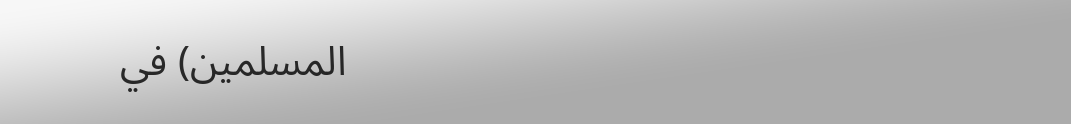المسلمين) في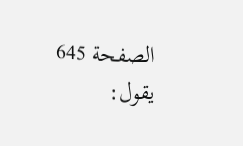الصفحة 645 يقول: